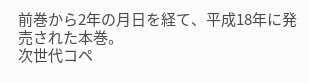前巻から2年の月日を経て、平成18年に発売された本巻。
次世代コペ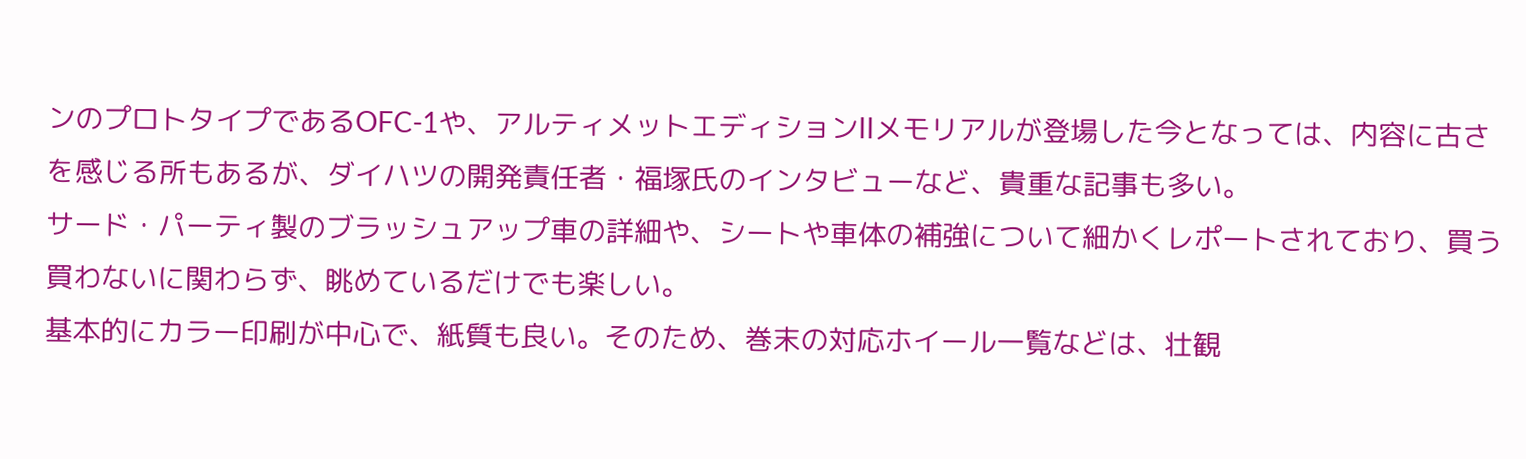ンのプロトタイプであるOFC-1や、アルティメットエディションIIメモリアルが登場した今となっては、内容に古さを感じる所もあるが、ダイハツの開発責任者・福塚氏のインタビューなど、貴重な記事も多い。
サード・パーティ製のブラッシュアップ車の詳細や、シートや車体の補強について細かくレポートされており、買う買わないに関わらず、眺めているだけでも楽しい。
基本的にカラー印刷が中心で、紙質も良い。そのため、巻末の対応ホイール一覧などは、壮観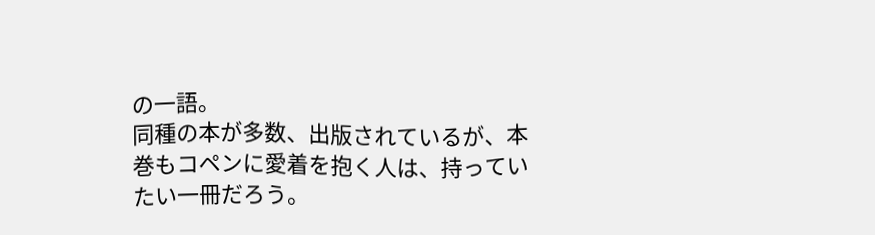の一語。
同種の本が多数、出版されているが、本巻もコペンに愛着を抱く人は、持っていたい一冊だろう。